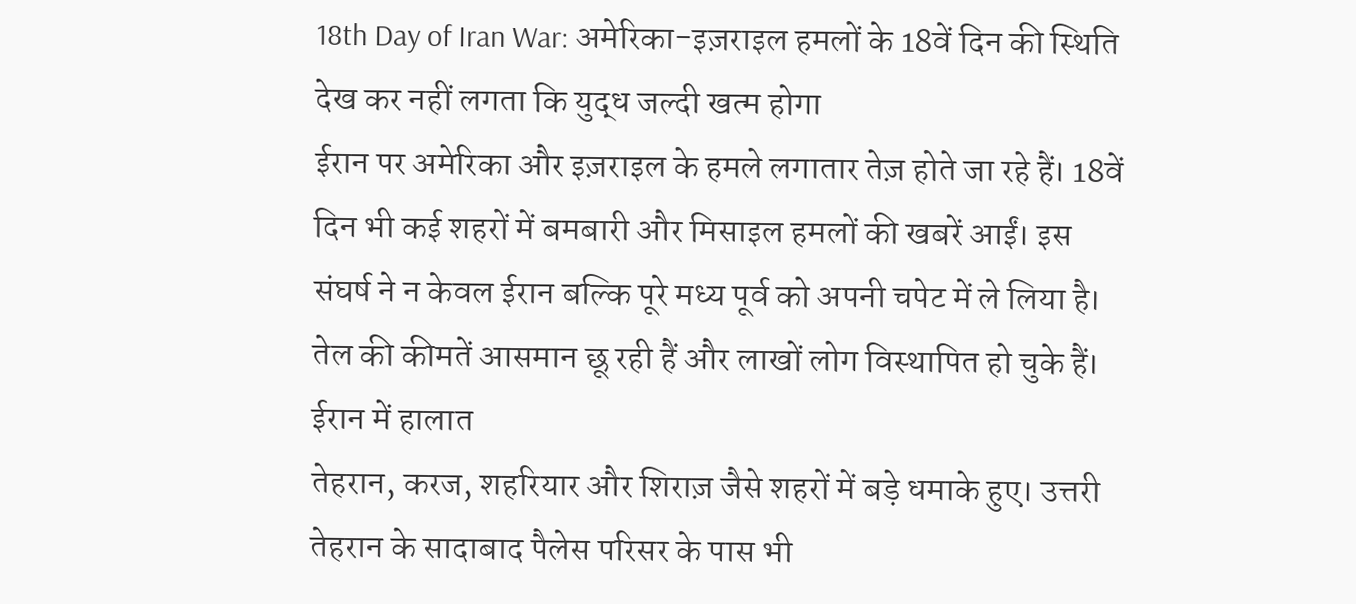18th Day of Iran War: अमेरिका-इज़राइल हमलों के 18वें दिन की स्थिति देख कर नहीं लगता कि युद्ध जल्दी खत्म होगा
ईरान पर अमेरिका और इज़राइल के हमले लगातार तेज़ होते जा रहे हैं। 18वें दिन भी कई शहरों में बमबारी और मिसाइल हमलों की खबरें आईं। इस संघर्ष ने न केवल ईरान बल्कि पूरे मध्य पूर्व को अपनी चपेट में ले लिया है। तेल की कीमतें आसमान छू रही हैं और लाखों लोग विस्थापित हो चुके हैं।
ईरान में हालात
तेहरान, करज, शहरियार और शिराज़ जैसे शहरों में बड़े धमाके हुए। उत्तरी तेहरान के सादाबाद पैलेस परिसर के पास भी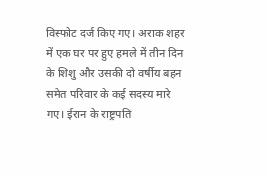विस्फोट दर्ज किए गए। अराक शहर में एक घर पर हुए हमले में तीन दिन के शिशु और उसकी दो वर्षीय बहन समेत परिवार के कई सदस्य मारे गए। ईरान के राष्ट्रपति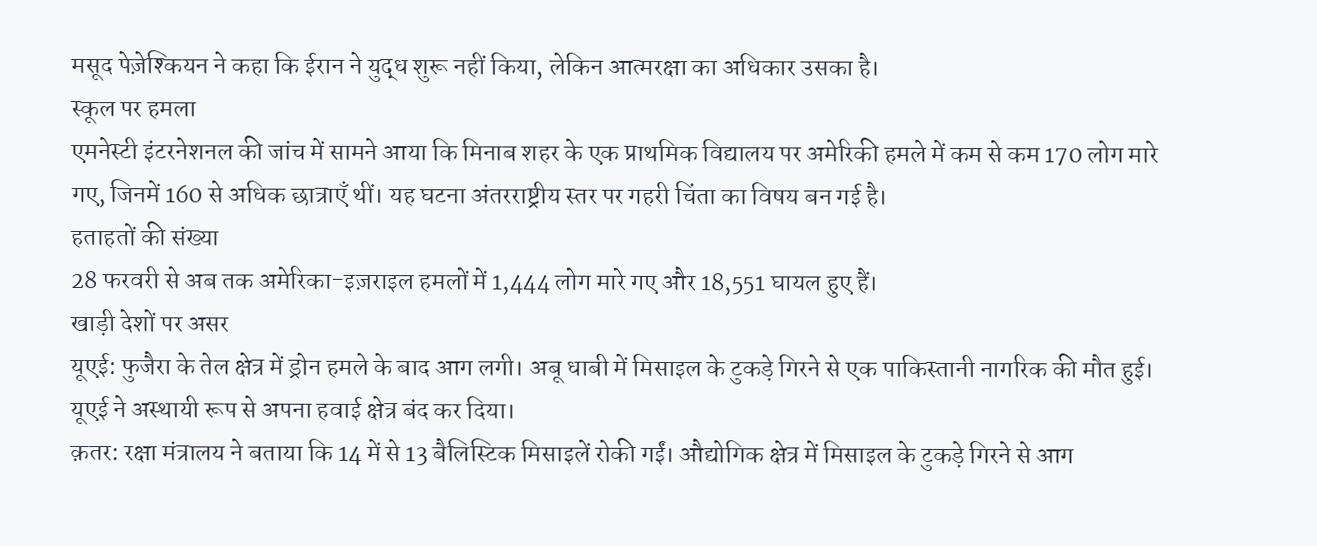मसूद पेज़ेश्कियन ने कहा कि ईरान ने युद्ध शुरू नहीं किया, लेकिन आत्मरक्षा का अधिकार उसका है।
स्कूल पर हमला
एमनेस्टी इंटरनेशनल की जांच में सामने आया कि मिनाब शहर के एक प्राथमिक विद्यालय पर अमेरिकी हमले में कम से कम 170 लोग मारे गए, जिनमें 160 से अधिक छात्राएँ थीं। यह घटना अंतरराष्ट्रीय स्तर पर गहरी चिंता का विषय बन गई है।
हताहतों की संख्या
28 फरवरी से अब तक अमेरिका-इज़राइल हमलों में 1,444 लोग मारे गए और 18,551 घायल हुए हैं।
खाड़ी देशों पर असर
यूएई: फुजैरा के तेल क्षेत्र में ड्रोन हमले के बाद आग लगी। अबू धाबी में मिसाइल के टुकड़े गिरने से एक पाकिस्तानी नागरिक की मौत हुई। यूएई ने अस्थायी रूप से अपना हवाई क्षेत्र बंद कर दिया।
क़तर: रक्षा मंत्रालय ने बताया कि 14 में से 13 बैलिस्टिक मिसाइलें रोकी गईं। औद्योगिक क्षेत्र में मिसाइल के टुकड़े गिरने से आग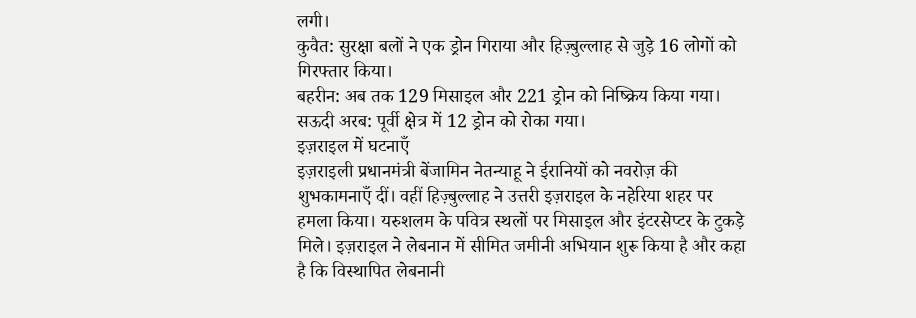लगी।
कुवैत: सुरक्षा बलों ने एक ड्रोन गिराया और हिज़्बुल्लाह से जुड़े 16 लोगों को गिरफ्तार किया।
बहरीन: अब तक 129 मिसाइल और 221 ड्रोन को निष्क्रिय किया गया।
सऊदी अरब: पूर्वी क्षेत्र में 12 ड्रोन को रोका गया।
इज़राइल में घटनाएँ
इज़राइली प्रधानमंत्री बेंजामिन नेतन्याहू ने ईरानियों को नवरोज़ की शुभकामनाएँ दीं। वहीं हिज़्बुल्लाह ने उत्तरी इज़राइल के नहेरिया शहर पर हमला किया। यरुशलम के पवित्र स्थलों पर मिसाइल और इंटरसेप्टर के टुकड़े मिले। इज़राइल ने लेबनान में सीमित जमीनी अभियान शुरू किया है और कहा है कि विस्थापित लेबनानी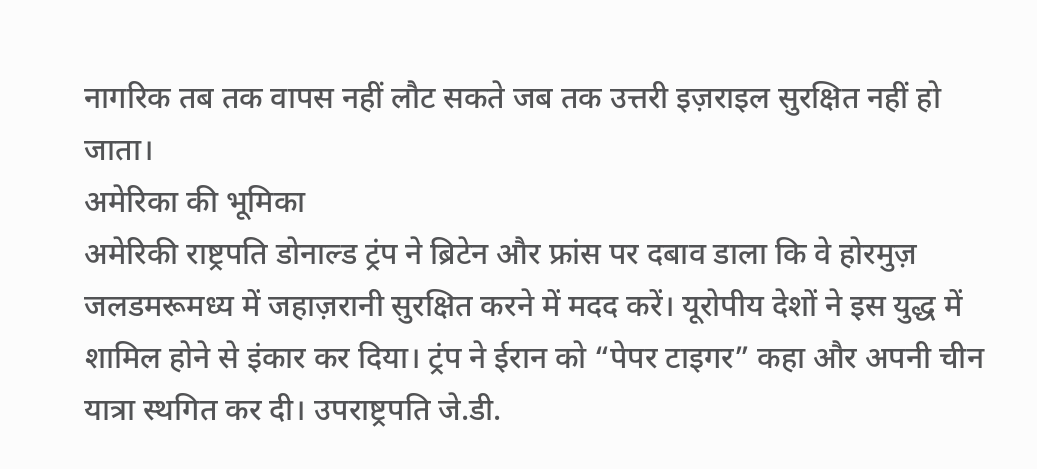नागरिक तब तक वापस नहीं लौट सकते जब तक उत्तरी इज़राइल सुरक्षित नहीं हो जाता।
अमेरिका की भूमिका
अमेरिकी राष्ट्रपति डोनाल्ड ट्रंप ने ब्रिटेन और फ्रांस पर दबाव डाला कि वे होरमुज़ जलडमरूमध्य में जहाज़रानी सुरक्षित करने में मदद करें। यूरोपीय देशों ने इस युद्ध में शामिल होने से इंकार कर दिया। ट्रंप ने ईरान को “पेपर टाइगर” कहा और अपनी चीन यात्रा स्थगित कर दी। उपराष्ट्रपति जे.डी.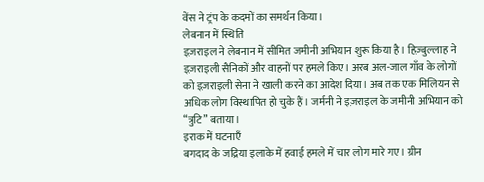वेंस ने ट्रंप के कदमों का समर्थन किया।
लेबनान में स्थिति
इज़राइल ने लेबनान में सीमित जमीनी अभियान शुरू किया है। हिज़्बुल्लाह ने इज़राइली सैनिकों और वाहनों पर हमले किए। अरब अल-जाल गाँव के लोगों को इज़राइली सेना ने खाली करने का आदेश दिया। अब तक एक मिलियन से अधिक लोग विस्थापित हो चुके हैं। जर्मनी ने इज़राइल के जमीनी अभियान को “त्रुटि” बताया।
इराक में घटनाएँ
बगदाद के जद्रिया इलाके में हवाई हमले में चार लोग मारे गए। ग्रीन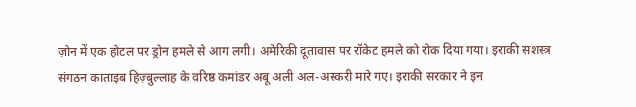ज़ोन में एक होटल पर ड्रोन हमले से आग लगी। अमेरिकी दूतावास पर रॉकेट हमले को रोक दिया गया। इराकी सशस्त्र संगठन काताइब हिज़्बुल्लाह के वरिष्ठ कमांडर अबू अली अल-अस्करी मारे गए। इराकी सरकार ने इन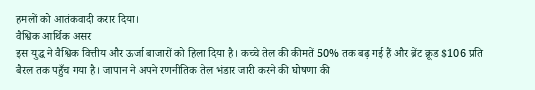हमलों को आतंकवादी करार दिया।
वैश्विक आर्थिक असर
इस युद्ध ने वैश्विक वित्तीय और ऊर्जा बाजारों को हिला दिया है। कच्चे तेल की कीमतें 50% तक बढ़ गई हैं और ब्रेंट क्रूड $106 प्रति बैरल तक पहुँच गया है। जापान ने अपने रणनीतिक तेल भंडार जारी करने की घोषणा की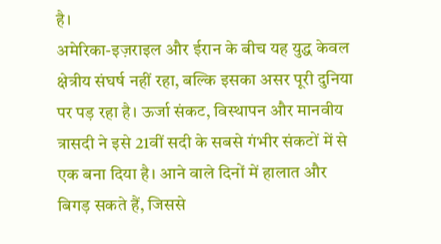है।
अमेरिका-इज़राइल और ईरान के बीच यह युद्ध केवल क्षेत्रीय संघर्ष नहीं रहा, बल्कि इसका असर पूरी दुनिया पर पड़ रहा है। ऊर्जा संकट, विस्थापन और मानवीय त्रासदी ने इसे 21वीं सदी के सबसे गंभीर संकटों में से एक बना दिया है। आने वाले दिनों में हालात और बिगड़ सकते हैं, जिससे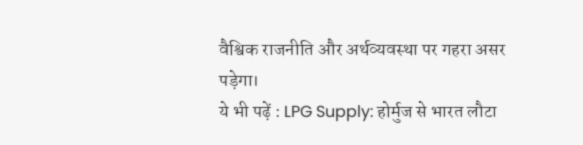वैश्विक राजनीति और अर्थव्यवस्था पर गहरा असर पड़ेगा।
ये भी पढ़ें : LPG Supply: होर्मुज से भारत लौटा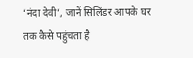‘नंदा देवी’, जानें सिलिंडर आपके घर तक कैसे पहुंचता है